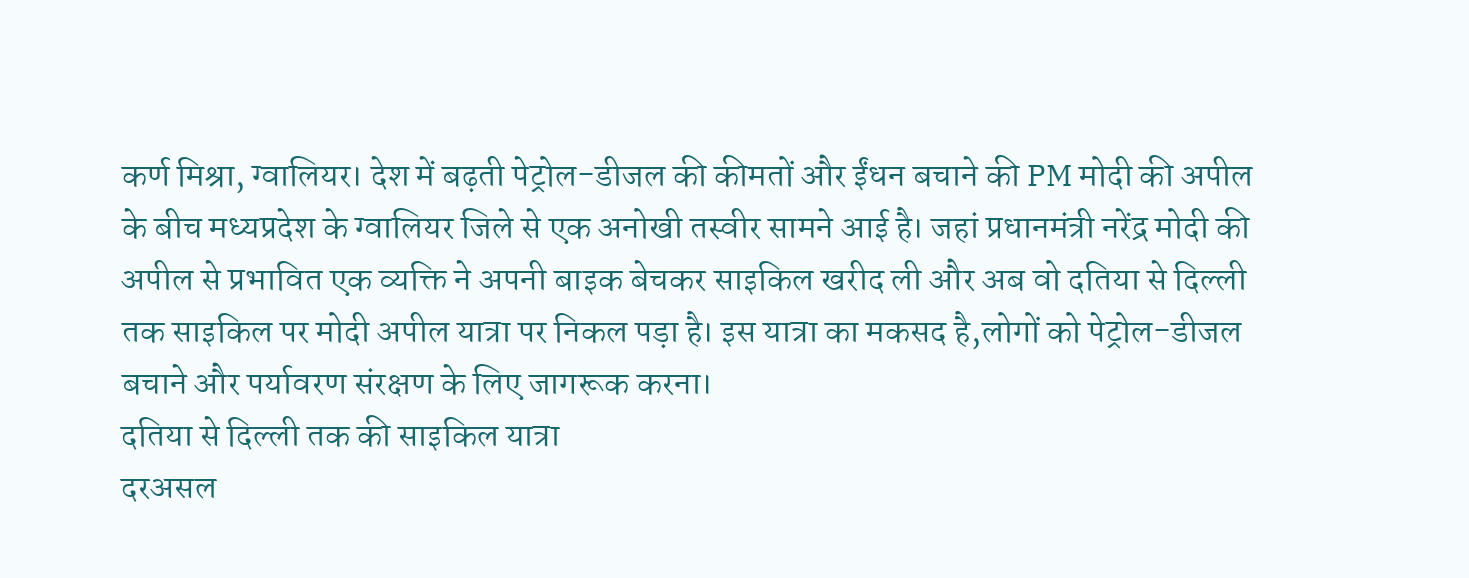कर्ण मिश्रा, ग्वालियर। देश में बढ़ती पेट्रोल-डीजल की कीमतों और ईंधन बचाने की PM मोदी की अपील के बीच मध्यप्रदेश के ग्वालियर जिले से एक अनोखी तस्वीर सामने आई है। जहां प्रधानमंत्री नरेंद्र मोदी की अपील से प्रभावित एक व्यक्ति ने अपनी बाइक बेचकर साइकिल खरीद ली और अब वो दतिया से दिल्ली तक साइकिल पर मोदी अपील यात्रा पर निकल पड़ा है। इस यात्रा का मकसद है,लोगों को पेट्रोल-डीजल बचाने और पर्यावरण संरक्षण के लिए जागरूक करना।
दतिया से दिल्ली तक की साइकिल यात्रा
दरअसल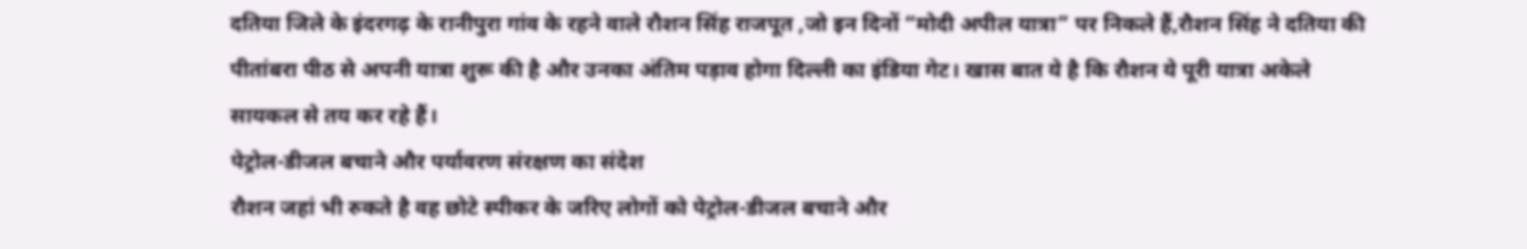दतिया जिले के इंदरगढ़ के रानीपुरा गांव के रहने वाले रौशन सिंह राजपूत ,जो इन दिनों “मोदी अपील यात्रा” पर निकले हैं,रौशन सिंह ने दतिया की पीतांबरा पीठ से अपनी यात्रा शुरू की है और उनका अंतिम पड़ाव होगा दिल्ली का इंडिया गेट। खास बात ये है कि रौशन ये पूरी यात्रा अकेले सायकल से तय कर रहे हैं।
पेट्रोल-डीजल बचाने और पर्यावरण संरक्षण का संदेश
रौशन जहां भी रुकते है वह छोटे स्पीकर के जरिए लोगों को पेट्रोल-डीजल बचाने और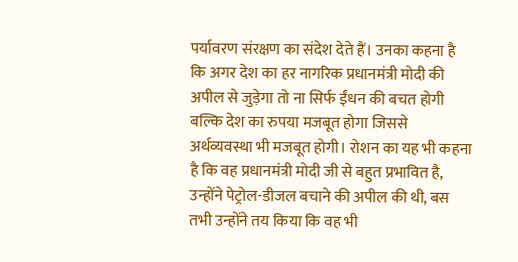पर्यावरण संरक्षण का संदेश देते हैं। उनका कहना है कि अगर देश का हर नागरिक प्रधानमंत्री मोदी की अपील से जुड़ेगा तो ना सिर्फ ईंधन की बचत होगी बल्कि देश का रुपया मजबूत होगा जिससे अर्थव्यवस्था भी मजबूत होगी। रोशन का यह भी कहना है कि वह प्रधानमंत्री मोदी जी से बहुत प्रभावित है, उन्होंने पेट्रोल-डीजल बचाने की अपील की थी, बस तभी उन्होंने तय किया कि वह भी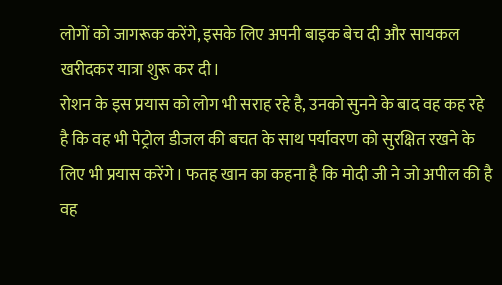लोगों को जागरूक करेंगे, इसके लिए अपनी बाइक बेच दी और सायकल खरीदकर यात्रा शुरू कर दी।
रोशन के इस प्रयास को लोग भी सराह रहे है, उनको सुनने के बाद वह कह रहे है कि वह भी पेट्रोल डीजल की बचत के साथ पर्यावरण को सुरक्षित रखने के लिए भी प्रयास करेंगे। फतह खान का कहना है कि मोदी जी ने जो अपील की है वह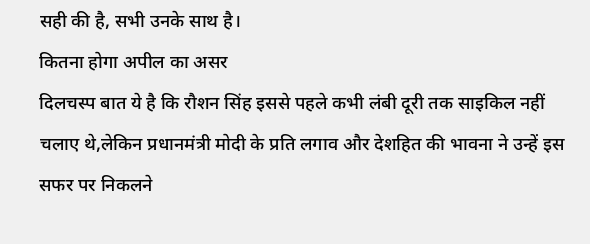सही की है, सभी उनके साथ है।
कितना होगा अपील का असर
दिलचस्प बात ये है कि रौशन सिंह इससे पहले कभी लंबी दूरी तक साइकिल नहीं चलाए थे,लेकिन प्रधानमंत्री मोदी के प्रति लगाव और देशहित की भावना ने उन्हें इस सफर पर निकलने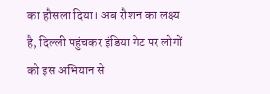का हौसला दिया। अब रौशन का लक्ष्य है, दिल्ली पहुंचकर इंडिया गेट पर लोगों को इस अभियान से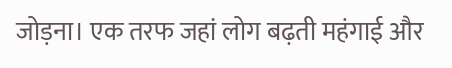जोड़ना। एक तरफ जहां लोग बढ़ती महंगाई और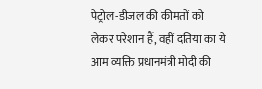पेट्रोल-डीजल की कीमतों को लेकर परेशान हैं, वहीं दतिया का ये आम व्यक्ति प्रधानमंत्री मोदी की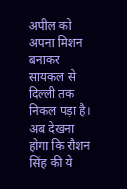अपील को अपना मिशन बनाकर सायकल से दिल्ली तक निकल पड़ा है। अब देखना होगा कि रौशन सिंह की ये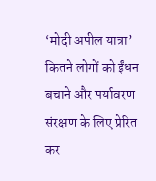‘मोदी अपील यात्रा’ कितने लोगों को ईंधन बचाने और पर्यावरण संरक्षण के लिए प्रेरित कर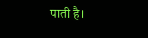पाती है।